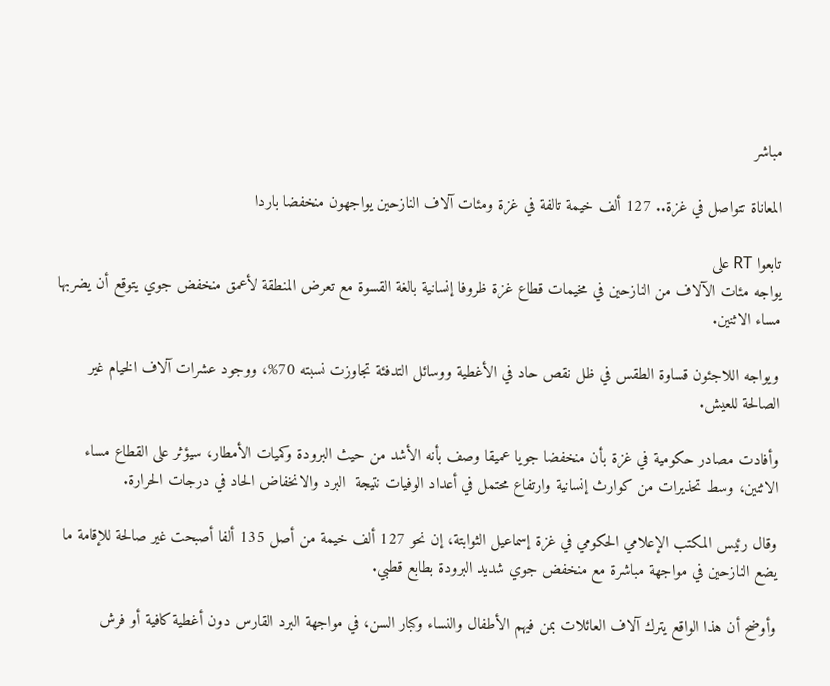مباشر

المعاناة تتواصل في غزة.. 127 ألف خيمة تالفة في غزة ومئات آلاف النازحين يواجهون منخفضا باردا

تابعوا RT على
يواجه مئات الآلاف من النازحين في مخيمات قطاع غزة ظروفا إنسانية بالغة القسوة مع تعرض المنطقة لأعمق منخفض جوي يتوقع أن يضربها مساء الاثنين.

ويواجه اللاجئون قساوة الطقس في ظل نقص حاد في الأغطية ووسائل التدفئة تجاوزت نسبته 70%، ووجود عشرات آلاف الخيام غير الصالحة للعيش.

وأفادت مصادر حكومية في غزة بأن منخفضا جويا عميقا وصف بأنه الأشد من حيث البرودة وكميات الأمطار، سيؤثر على القطاع مساء الاثنين، وسط تحذيرات من كوارث إنسانية وارتفاع محتمل في أعداد الوفيات نتيجة  البرد والانخفاض الحاد في درجات الحرارة.

وقال رئيس المكتب الإعلامي الحكومي في غزة إسماعيل الثوابتة، إن نحو 127 ألف خيمة من أصل 135 ألفا أصبحت غير صالحة للإقامة ما يضع النازحين في مواجهة مباشرة مع منخفض جوي شديد البرودة بطابع قطبي.

وأوضح أن هذا الواقع يترك آلاف العائلات بمن فيهم الأطفال والنساء وكبار السن، في مواجهة البرد القارس دون أغطية كافية أو فرش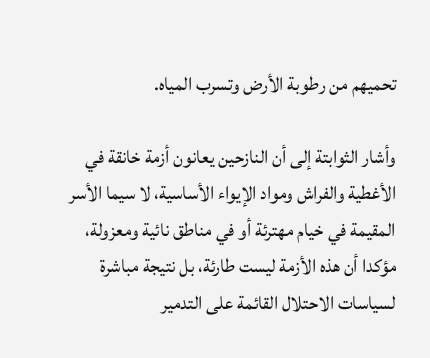تحميهم من رطوبة الأرض وتسرب المياه.

وأشار الثوابتة إلى أن النازحين يعانون أزمة خانقة في الأغطية والفراش ومواد الإيواء الأساسية، لا سيما الأسر المقيمة في خيام مهترئة أو في مناطق نائية ومعزولة، مؤكدا أن هذه الأزمة ليست طارئة، بل نتيجة مباشرة لسياسات الاحتلال القائمة على التدمير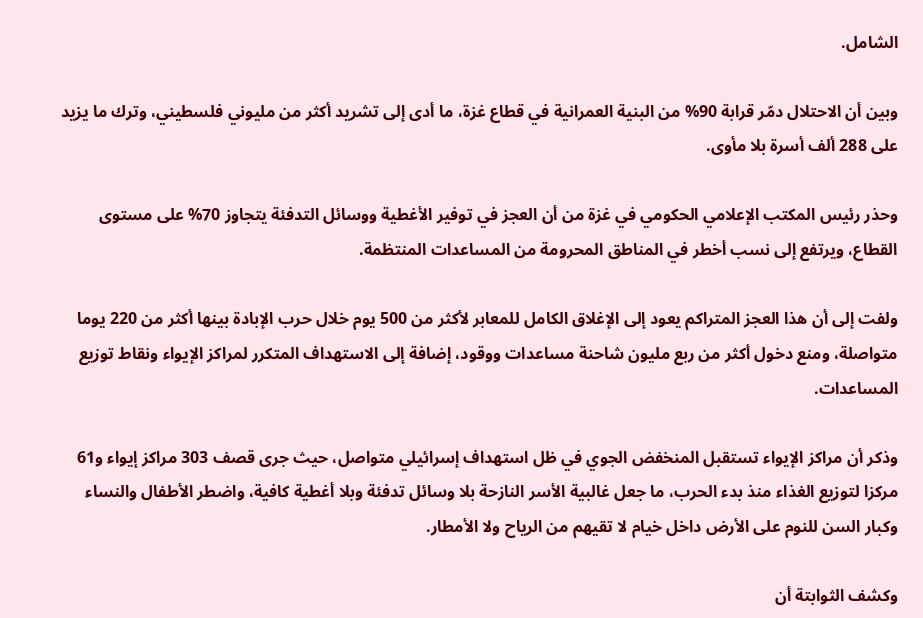الشامل.

وبين أن الاحتلال دمّر قرابة 90% من البنية العمرانية في قطاع غزة، ما أدى إلى تشريد أكثر من مليوني فلسطيني، وترك ما يزيد على 288 ألف أسرة بلا مأوى.

وحذر رئيس المكتب الإعلامي الحكومي في غزة من أن العجز في توفير الأغطية ووسائل التدفئة يتجاوز 70% على مستوى القطاع، ويرتفع إلى نسب أخطر في المناطق المحرومة من المساعدات المنتظمة.

ولفت إلى أن هذا العجز المتراكم يعود إلى الإغلاق الكامل للمعابر لأكثر من 500 يوم خلال حرب الإبادة بينها أكثر من 220 يوما متواصلة، ومنع دخول أكثر من ربع مليون شاحنة مساعدات ووقود، إضافة إلى الاستهداف المتكرر لمراكز الإيواء ونقاط توزيع المساعدات.

وذكر أن مراكز الإيواء تستقبل المنخفض الجوي في ظل استهداف إسرائيلي متواصل، حيث جرى قصف 303 مراكز إيواء و61 مركزا لتوزيع الغذاء منذ بدء الحرب، ما جعل غالبية الأسر النازحة بلا وسائل تدفئة وبلا أغطية كافية، واضطر الأطفال والنساء وكبار السن للنوم على الأرض داخل خيام لا تقيهم من الرياح ولا الأمطار.

وكشف الثوابتة أن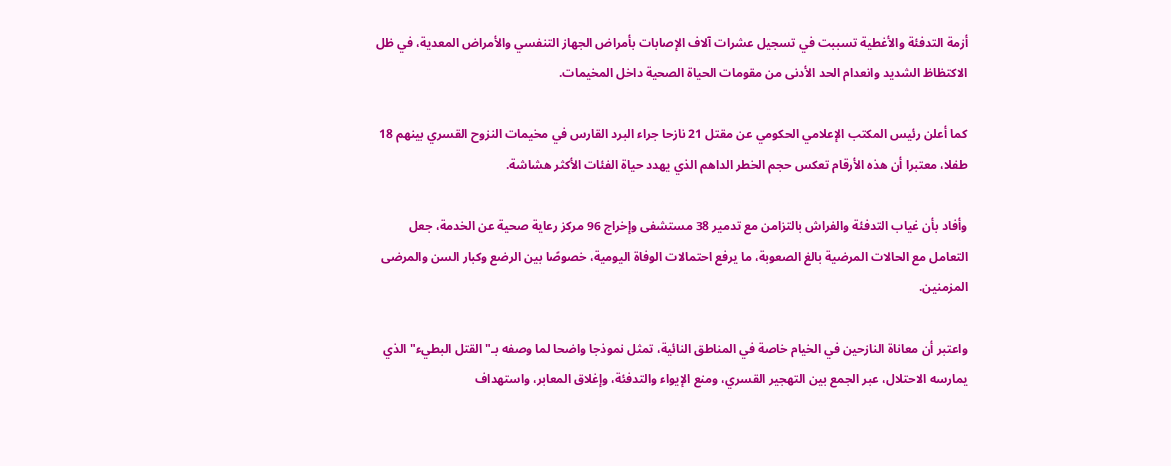أزمة التدفئة والأغطية تسببت في تسجيل عشرات آلاف الإصابات بأمراض الجهاز التنفسي والأمراض المعدية، في ظل الاكتظاظ الشديد وانعدام الحد الأدنى من مقومات الحياة الصحية داخل المخيمات.

كما أعلن رئيس المكتب الإعلامي الحكومي عن مقتل 21 نازحا جراء البرد القارس في مخيمات النزوح القسري بينهم 18 طفلا، معتبرا أن هذه الأرقام تعكس حجم الخطر الداهم الذي يهدد حياة الفئات الأكثر هشاشة.

وأفاد بأن غياب التدفئة والفراش بالتزامن مع تدمير 38 مستشفى وإخراج 96 مركز رعاية صحية عن الخدمة، جعل التعامل مع الحالات المرضية بالغ الصعوبة، ما يرفع احتمالات الوفاة اليومية، خصوصًا بين الرضع وكبار السن والمرضى المزمنين.

واعتبر أن معاناة النازحين في الخيام خاصة في المناطق النائية، تمثل نموذجا واضحا لما وصفه بـ"القتل البطيء" الذي يمارسه الاحتلال، عبر الجمع بين التهجير القسري، ومنع الإيواء والتدفئة، وإغلاق المعابر، واستهداف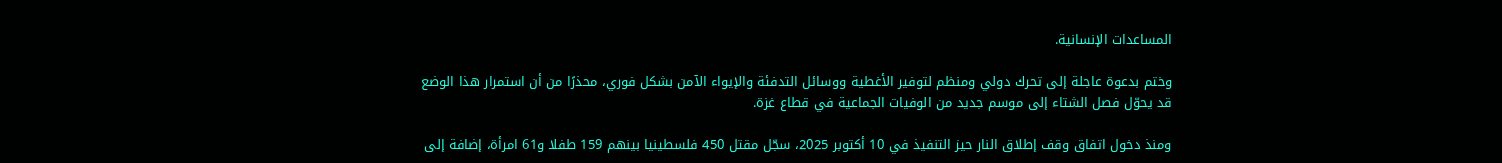المساعدات الإنسانية.

وختم بدعوة عاجلة إلى تحرك دولي ومنظم لتوفير الأغطية ووسائل التدفئة والإيواء الآمن بشكل فوري، محذرًا من أن استمرار هذا الوضع قد يحوّل فصل الشتاء إلى موسم جديد من الوفيات الجماعية في قطاع غزة.

ومنذ دخول اتفاق وقف إطلاق النار حيز التنفيذ في 10 أكتوبر 2025، سجّل مقتل 450 فلسطينيا بينهم 159 طفلا و61 امرأة، إضافة إلى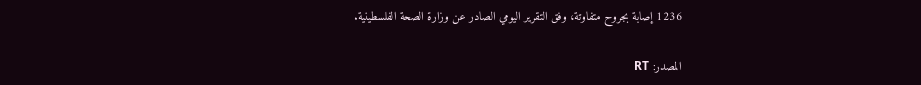1236 إصابة بجروح متفاوتة، وفق التقرير اليومي الصادر عن وزارة الصحة الفلسطينية.

المصدر: RT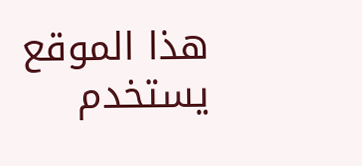هذا الموقع يستخدم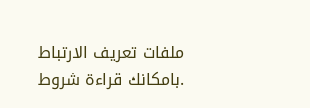ملفات تعريف الارتباط .بامكانك قراءة شروط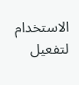الاستخدام لتفعيل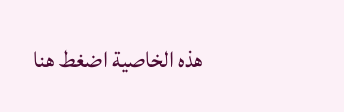هذه الخاصية اضغط هنا